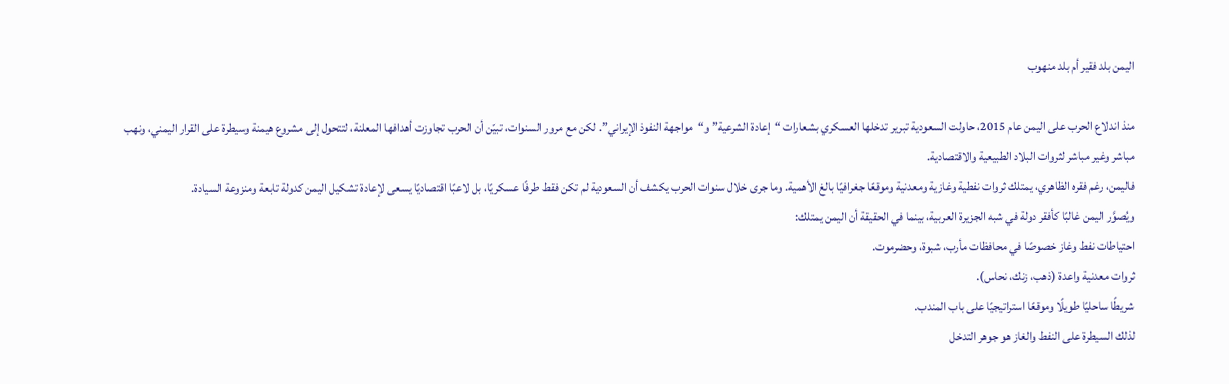اليمن بلد فقير أم بلد منهوب

منذ اندلاع الحرب على اليمن عام 2015، حاولت السعودية تبرير تدخلها العسكري بشعارات “إعادة الشرعية” و“مواجهة النفوذ الإيراني”. لكن مع مرور السنوات، تبيّن أن الحرب تجاوزت أهدافها المعلنة، لتتحول إلى مشروع هيمنة وسيطرة على القرار اليمني، ونهب مباشر وغير مباشر لثروات البلاد الطبيعية والاقتصادية.
فاليمن، رغم فقره الظاهري، يمتلك ثروات نفطية وغازية ومعدنية وموقعًا جغرافيًا بالغ الأهمية. وما جرى خلال سنوات الحرب يكشف أن السعودية لم تكن فقط طرفًا عسكريًا، بل لاعبًا اقتصاديًا يسعى لإعادة تشكيل اليمن كدولة تابعة ومنزوعة السيادة.
ويُصوَّر اليمن غالبًا كأفقر دولة في شبه الجزيرة العربية، بينما في الحقيقة أن اليمن يمتلك:
احتياطات نفط وغاز خصوصًا في محافظات مأرب، شبوة، وحضرموت.
ثروات معدنية واعدة (ذهب، زنك، نحاس).
شريطًا ساحليًا طويلًا وموقعًا استراتيجيًا على باب المندب.
لذلك السيطرة على النفط والغاز هو جوهر التدخل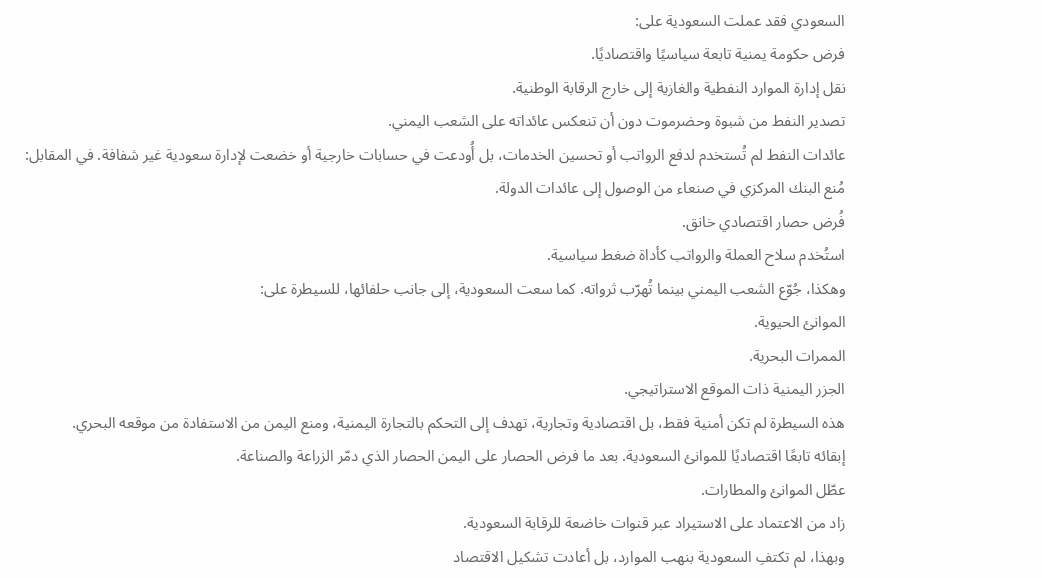السعودي فقد عملت السعودية على:
فرض حكومة يمنية تابعة سياسيًا واقتصاديًا.
نقل إدارة الموارد النفطية والغازية إلى خارج الرقابة الوطنية.
تصدير النفط من شبوة وحضرموت دون أن تنعكس عائداته على الشعب اليمني.
عائدات النفط لم تُستخدم لدفع الرواتب أو تحسين الخدمات، بل أُودعت في حسابات خارجية أو خضعت لإدارة سعودية غير شفافة. في المقابل:
مُنع البنك المركزي في صنعاء من الوصول إلى عائدات الدولة.
فُرض حصار اقتصادي خانق.
استُخدم سلاح العملة والرواتب كأداة ضغط سياسية.
وهكذا، جُوّع الشعب اليمني بينما تُهرّب ثرواته. كما سعت السعودية، إلى جانب حلفائها، للسيطرة على:
الموانئ الحيوية.
الممرات البحرية.
الجزر اليمنية ذات الموقع الاستراتيجي.
هذه السيطرة لم تكن أمنية فقط، بل اقتصادية وتجارية، تهدف إلى التحكم بالتجارة اليمنية، ومنع اليمن من الاستفادة من موقعه البحري.
إبقائه تابعًا اقتصاديًا للموانئ السعودية. بعد ما فرض الحصار على اليمن الحصار الذي دمّر الزراعة والصناعة.
عطّل الموانئ والمطارات.
زاد من الاعتماد على الاستيراد عبر قنوات خاضعة للرقابة السعودية.
وبهذا، لم تكتفِ السعودية بنهب الموارد، بل أعادت تشكيل الاقتصاد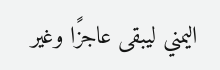اليمني ليبقى عاجزًا وغير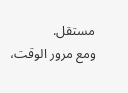مستقل.
ومع مرور الوقت،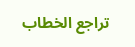تراجع الخطاب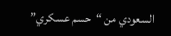السعودي من “حسم عسكري”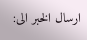ارسال الخبر الى: